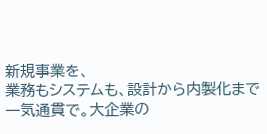新規事業を、
業務もシステムも、設計から内製化まで一気通貫で。大企業の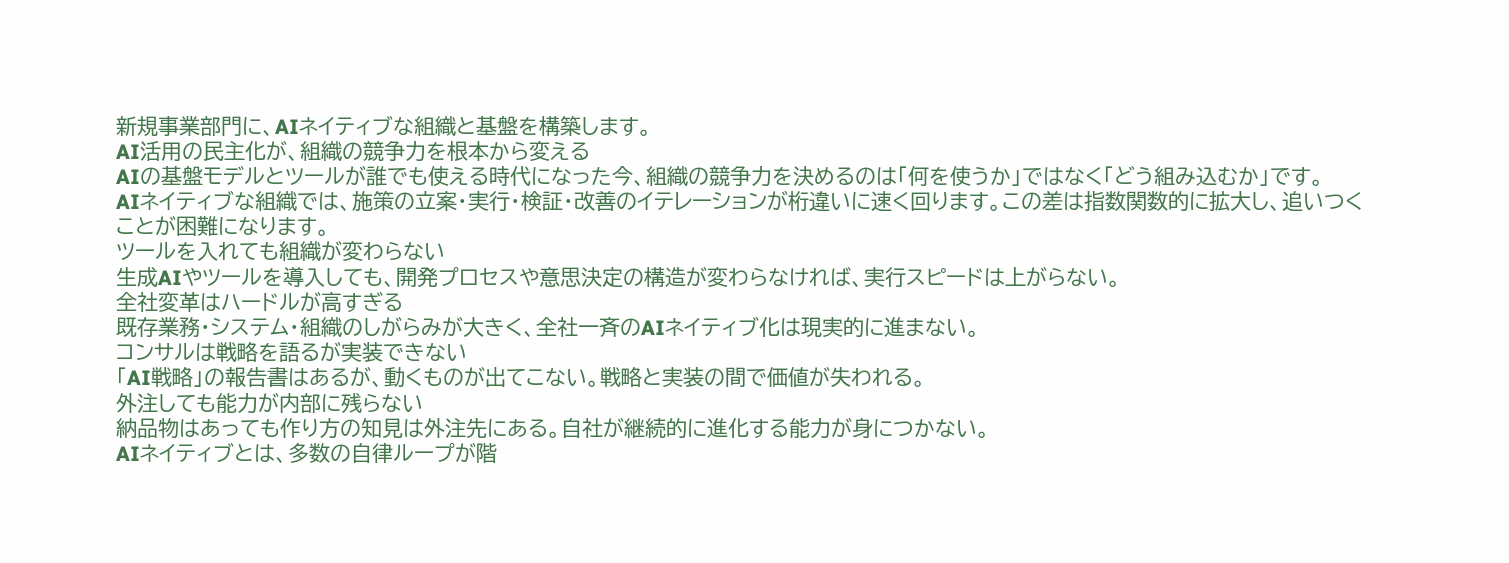新規事業部門に、AIネイティブな組織と基盤を構築します。
AI活用の民主化が、組織の競争力を根本から変える
AIの基盤モデルとツールが誰でも使える時代になった今、組織の競争力を決めるのは「何を使うか」ではなく「どう組み込むか」です。
AIネイティブな組織では、施策の立案・実行・検証・改善のイテレーションが桁違いに速く回ります。この差は指数関数的に拡大し、追いつくことが困難になります。
ツールを入れても組織が変わらない
生成AIやツールを導入しても、開発プロセスや意思決定の構造が変わらなければ、実行スピードは上がらない。
全社変革はハードルが高すぎる
既存業務・システム・組織のしがらみが大きく、全社一斉のAIネイティブ化は現実的に進まない。
コンサルは戦略を語るが実装できない
「AI戦略」の報告書はあるが、動くものが出てこない。戦略と実装の間で価値が失われる。
外注しても能力が内部に残らない
納品物はあっても作り方の知見は外注先にある。自社が継続的に進化する能力が身につかない。
AIネイティブとは、多数の自律ループが階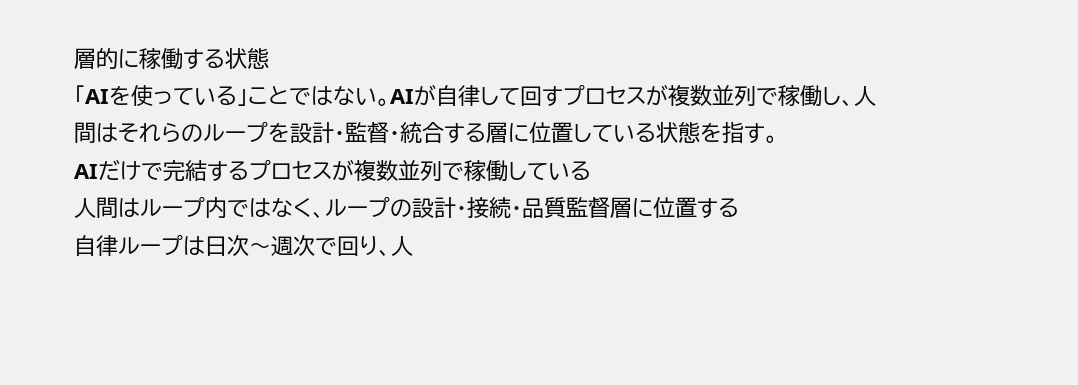層的に稼働する状態
「AIを使っている」ことではない。AIが自律して回すプロセスが複数並列で稼働し、人間はそれらのループを設計・監督・統合する層に位置している状態を指す。
AIだけで完結するプロセスが複数並列で稼働している
人間はループ内ではなく、ループの設計・接続・品質監督層に位置する
自律ループは日次〜週次で回り、人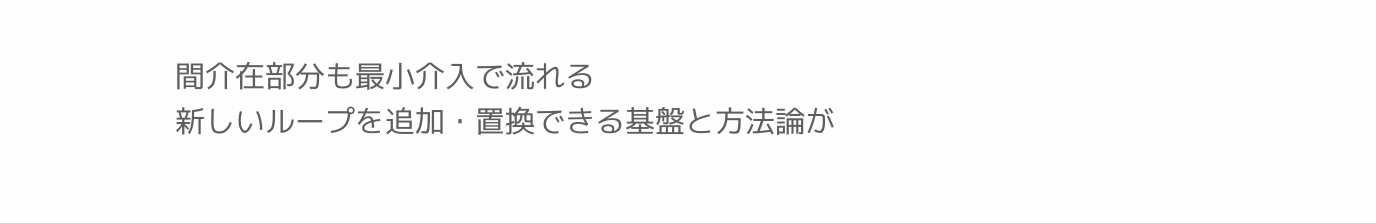間介在部分も最小介入で流れる
新しいループを追加・置換できる基盤と方法論が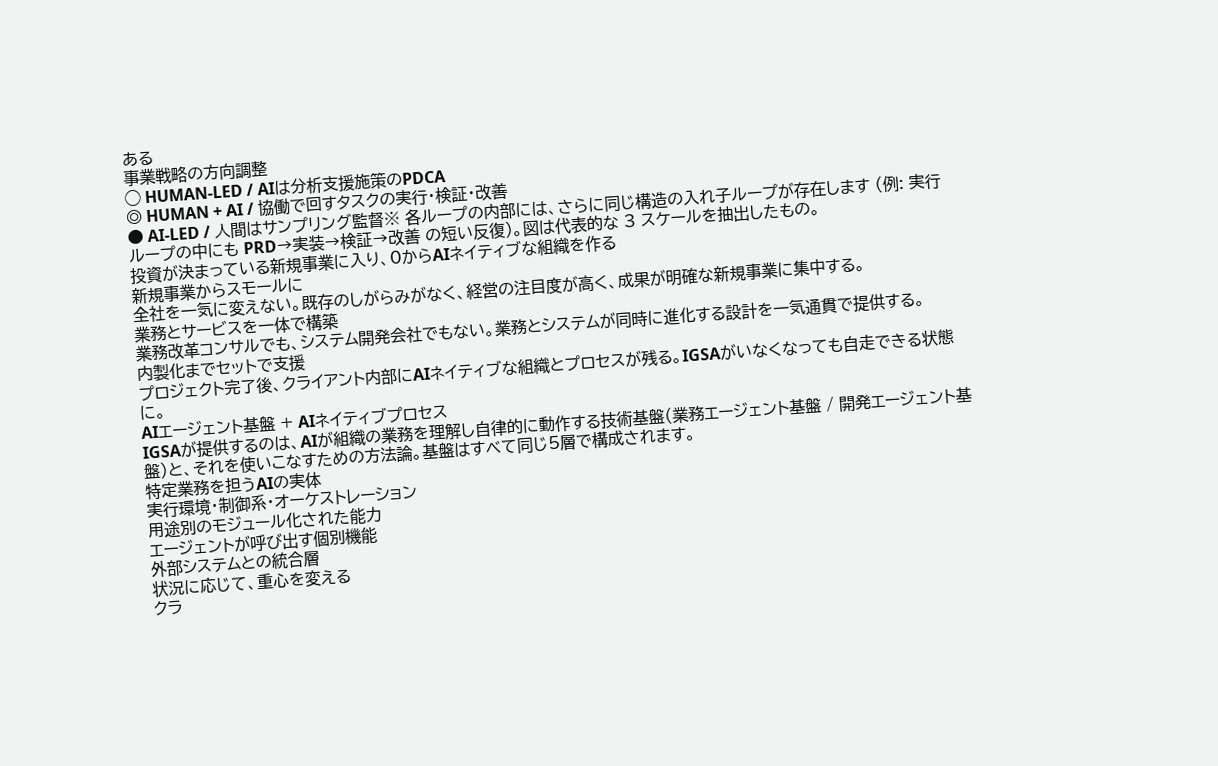ある
事業戦略の方向調整
◯ HUMAN-LED / AIは分析支援施策のPDCA
◎ HUMAN + AI / 協働で回すタスクの実行・検証・改善
● AI-LED / 人間はサンプリング監督※ 各ループの内部には、さらに同じ構造の入れ子ループが存在します (例: 実行ループの中にも PRD→実装→検証→改善 の短い反復)。図は代表的な 3 スケールを抽出したもの。
投資が決まっている新規事業に入り、0からAIネイティブな組織を作る
新規事業からスモールに
全社を一気に変えない。既存のしがらみがなく、経営の注目度が高く、成果が明確な新規事業に集中する。
業務とサービスを一体で構築
業務改革コンサルでも、システム開発会社でもない。業務とシステムが同時に進化する設計を一気通貫で提供する。
内製化までセットで支援
プロジェクト完了後、クライアント内部にAIネイティブな組織とプロセスが残る。IGSAがいなくなっても自走できる状態に。
AIエージェント基盤 + AIネイティブプロセス
IGSAが提供するのは、AIが組織の業務を理解し自律的に動作する技術基盤(業務エージェント基盤 / 開発エージェント基盤)と、それを使いこなすための方法論。基盤はすべて同じ5層で構成されます。
特定業務を担うAIの実体
実行環境・制御系・オーケストレーション
用途別のモジュール化された能力
エージェントが呼び出す個別機能
外部システムとの統合層
状況に応じて、重心を変える
クラ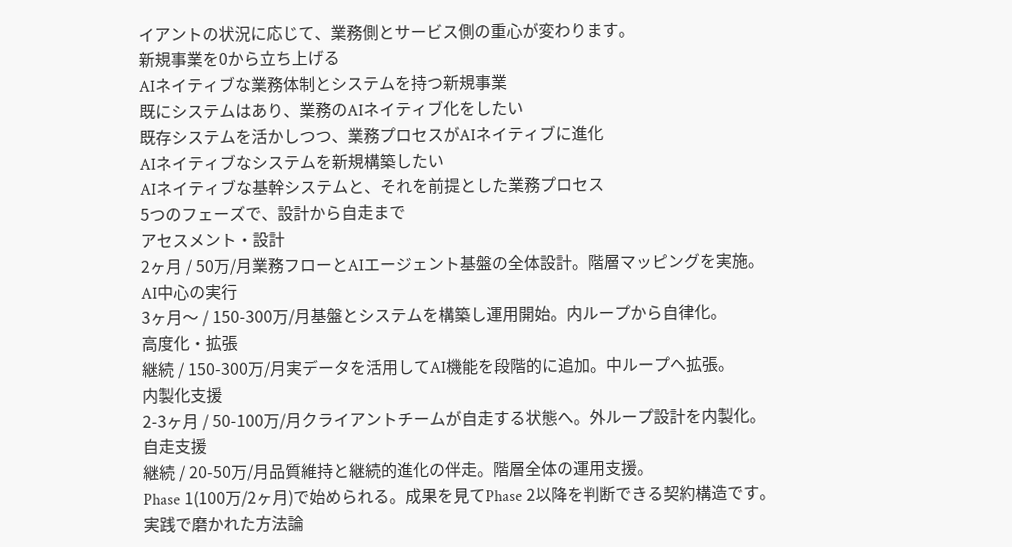イアントの状況に応じて、業務側とサービス側の重心が変わります。
新規事業を0から立ち上げる
AIネイティブな業務体制とシステムを持つ新規事業
既にシステムはあり、業務のAIネイティブ化をしたい
既存システムを活かしつつ、業務プロセスがAIネイティブに進化
AIネイティブなシステムを新規構築したい
AIネイティブな基幹システムと、それを前提とした業務プロセス
5つのフェーズで、設計から自走まで
アセスメント・設計
2ヶ月 / 50万/月業務フローとAIエージェント基盤の全体設計。階層マッピングを実施。
AI中心の実行
3ヶ月〜 / 150-300万/月基盤とシステムを構築し運用開始。内ループから自律化。
高度化・拡張
継続 / 150-300万/月実データを活用してAI機能を段階的に追加。中ループへ拡張。
内製化支援
2-3ヶ月 / 50-100万/月クライアントチームが自走する状態へ。外ループ設計を内製化。
自走支援
継続 / 20-50万/月品質維持と継続的進化の伴走。階層全体の運用支援。
Phase 1(100万/2ヶ月)で始められる。成果を見てPhase 2以降を判断できる契約構造です。
実践で磨かれた方法論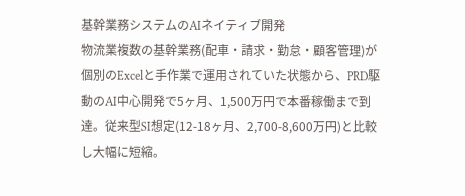基幹業務システムのAIネイティブ開発
物流業複数の基幹業務(配車・請求・勤怠・顧客管理)が個別のExcelと手作業で運用されていた状態から、PRD駆動のAI中心開発で5ヶ月、1,500万円で本番稼働まで到達。従来型SI想定(12-18ヶ月、2,700-8,600万円)と比較し大幅に短縮。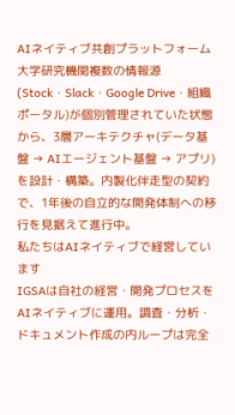AIネイティブ共創プラットフォーム
大学研究機関複数の情報源(Stock・Slack・Google Drive・組織ポータル)が個別管理されていた状態から、3層アーキテクチャ(データ基盤 → AIエージェント基盤 → アプリ)を設計・構築。内製化伴走型の契約で、1年後の自立的な開発体制への移行を見据えて進行中。
私たちはAIネイティブで経営しています
IGSAは自社の経営・開発プロセスをAIネイティブに運用。調査・分析・ドキュメント作成の内ループは完全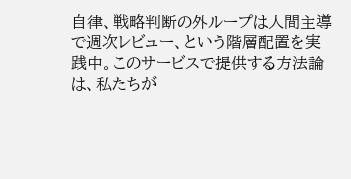自律、戦略判断の外ループは人間主導で週次レビュー、という階層配置を実践中。このサービスで提供する方法論は、私たちが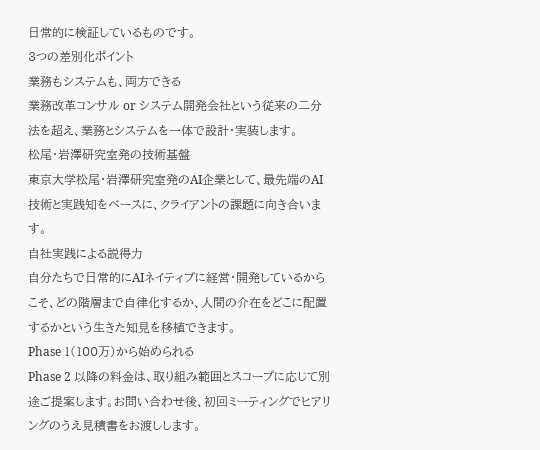日常的に検証しているものです。
3つの差別化ポイント
業務もシステムも、両方できる
業務改革コンサル or システム開発会社という従来の二分法を超え、業務とシステムを一体で設計・実装します。
松尾・岩澤研究室発の技術基盤
東京大学松尾・岩澤研究室発のAI企業として、最先端のAI技術と実践知をベースに、クライアントの課題に向き合います。
自社実践による説得力
自分たちで日常的にAIネイティブに経営・開発しているからこそ、どの階層まで自律化するか、人間の介在をどこに配置するかという生きた知見を移植できます。
Phase 1(100万)から始められる
Phase 2 以降の料金は、取り組み範囲とスコープに応じて別途ご提案します。お問い合わせ後、初回ミーティングでヒアリングのうえ見積書をお渡しします。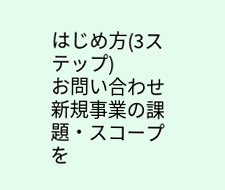はじめ方(3ステップ)
お問い合わせ
新規事業の課題・スコープを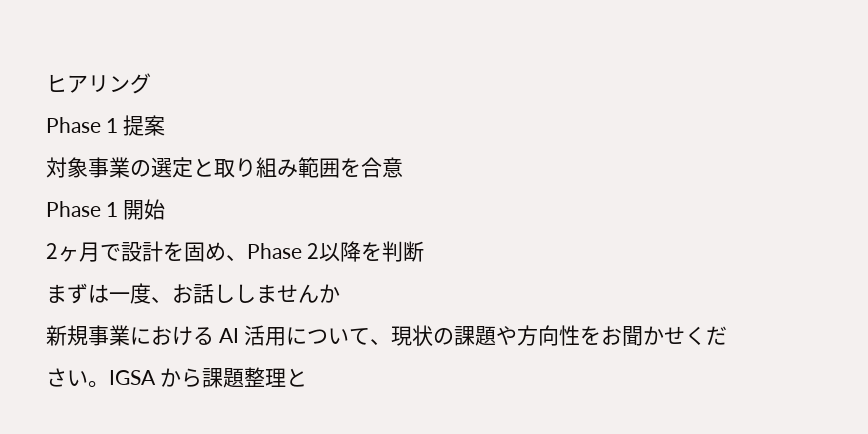ヒアリング
Phase 1 提案
対象事業の選定と取り組み範囲を合意
Phase 1 開始
2ヶ月で設計を固め、Phase 2以降を判断
まずは一度、お話ししませんか
新規事業における AI 活用について、現状の課題や方向性をお聞かせください。IGSA から課題整理と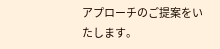アプローチのご提案をいたします。